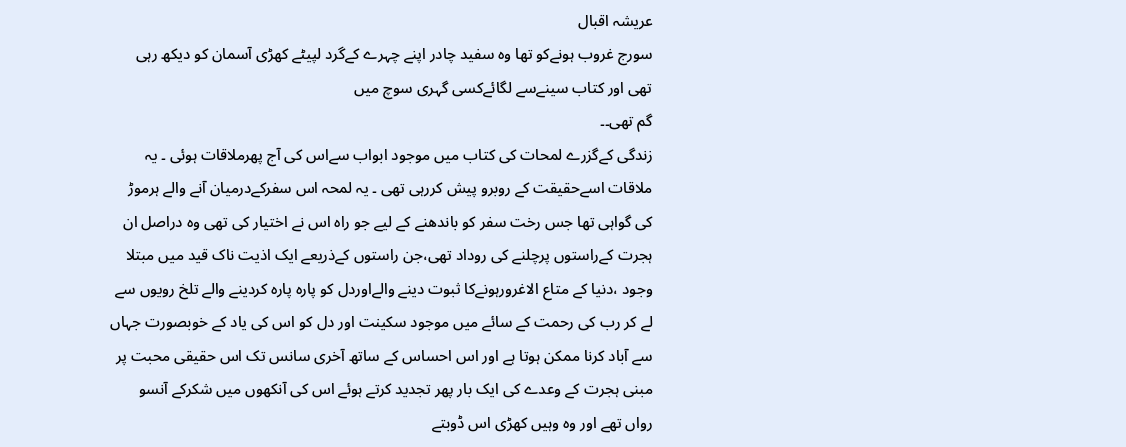عریشہ اقبال
سورج غروب ہونےکو تھا وہ سفید چادر اپنے چہرے کےگرد لپیٹے کھڑی آسمان کو دیکھ رہی تھی اور کتاب سینےسے لگائےکسی گہری سوچ میں
گم تھی۔۔
زندگی کےگزرے لمحات کی کتاب میں موجود ابواب سےاس کی آج پھرملاقات ہوئی ۔ یہ ملاقات اسےحقیقت کے روبرو پیش کررہی تھی ۔ یہ لمحہ اس سفرکےدرمیان آنے والے ہرموڑ کی گواہی تھا جس رخت سفر کو باندھنے کے لیے جو راہ اس نے اختیار کی تھی وہ دراصل ان ہجرت کےراستوں پرچلنے کی روداد تھی،جن راستوں کےذریعے ایک اذیت ناک قید میں مبتلا وجود ،دنیا کے متاع الاغرورہونےکا ثبوت دینے والےاوردل کو پارہ پارہ کردینے والے تلخ رویوں سے لے کر رب کی رحمت کے سائے میں موجود سکینت اور دل کو اس کی یاد کے خوبصورت جہاں سے آباد کرنا ممکن ہوتا ہے اور اس احساس کے ساتھ آخری سانس تک اس حقیقی محبت پر مبنی ہجرت کے وعدے کی ایک بار پھر تجدید کرتے ہوئے اس کی آنکھوں میں شکرکے آنسو رواں تھے اور وہ وہیں کھڑی اس ڈوبتے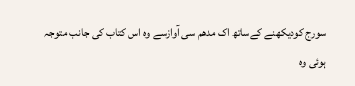سورج کودیکھنے کےساتھ اک مدھم سی آوازسے وہ اس کتاب کی جانب متوجہ ہوئی وہ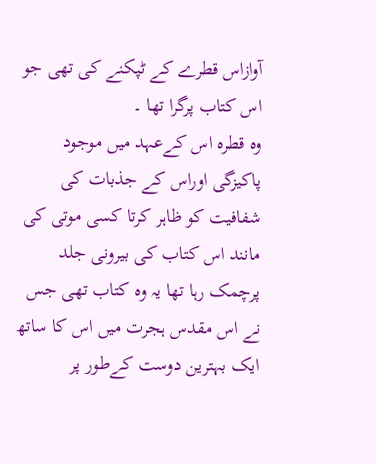آوازاس قطرے کے ٹپکنے کی تھی جو اس کتاب پرگرا تھا ۔
وہ قطرہ اس کےعہد میں موجود پاکیزگی اوراس کے جذبات کی شفافیت کو ظاہر کرتا کسی موتی کی مانند اس کتاب کی بیرونی جلد پرچمک رہا تھا یہ وہ کتاب تھی جس نے اس مقدس ہجرت میں اس کا ساتھ ایک بہترین دوست کےطور پر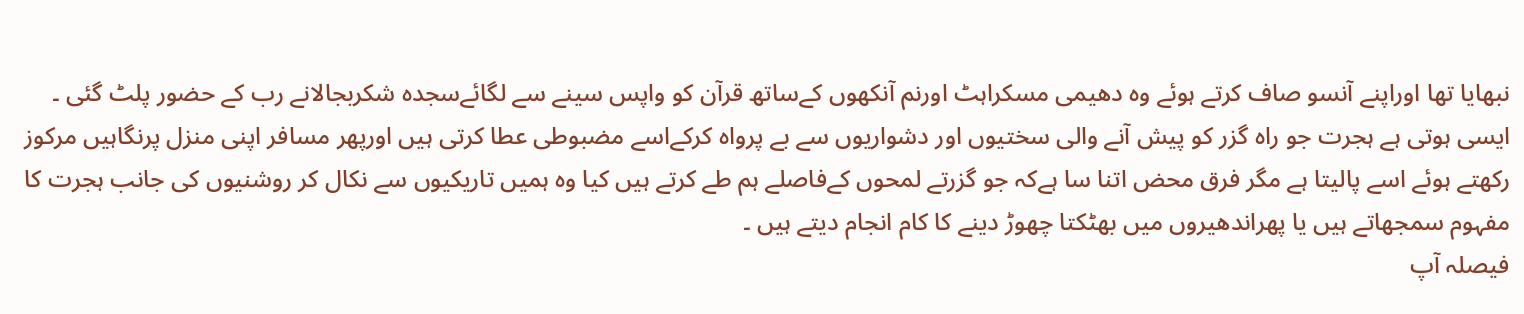نبھایا تھا اوراپنے آنسو صاف کرتے ہوئے وہ دھیمی مسکراہٹ اورنم آنکھوں کےساتھ قرآن کو واپس سینے سے لگائےسجدہ شکربجالانے رب کے حضور پلٹ گئی ۔ ایسی ہوتی ہے ہجرت جو راہ گزر کو پیش آنے والی سختیوں اور دشواریوں سے بے پرواہ کرکےاسے مضبوطی عطا کرتی ہیں اورپھر مسافر اپنی منزل پرنگاہیں مرکوز رکھتے ہوئے اسے پالیتا ہے مگر فرق محض اتنا سا ہےکہ جو گزرتے لمحوں کےفاصلے ہم طے کرتے ہیں کیا وہ ہمیں تاریکیوں سے نکال کر روشنیوں کی جانب ہجرت کا مفہوم سمجھاتے ہیں یا پھراندھیروں میں بھٹکتا چھوڑ دینے کا کام انجام دیتے ہیں ۔
فیصلہ آپ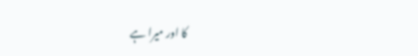کا اور میرا ہے